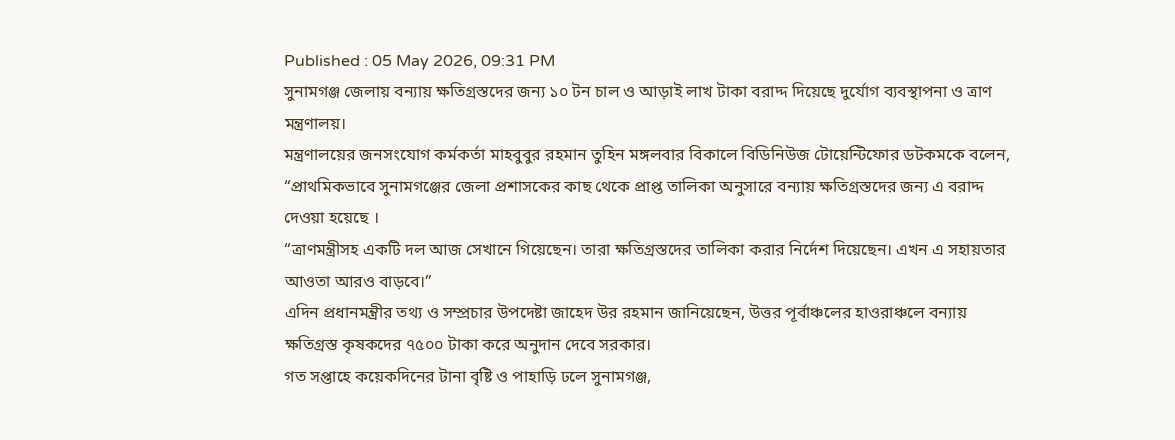Published : 05 May 2026, 09:31 PM
সুনামগঞ্জ জেলায় বন্যায় ক্ষতিগ্রস্তদের জন্য ১০ টন চাল ও আড়াই লাখ টাকা বরাদ্দ দিয়েছে দুর্যোগ ব্যবস্থাপনা ও ত্রাণ মন্ত্রণালয়।
মন্ত্রণালয়ের জনসংযোগ কর্মকর্তা মাহবুবুর রহমান তুহিন মঙ্গলবার বিকালে বিডিনিউজ টোয়েন্টিফোর ডটকমকে বলেন, “প্রাথমিকভাবে সুনামগঞ্জের জেলা প্রশাসকের কাছ থেকে প্রাপ্ত তালিকা অনুসারে বন্যায় ক্ষতিগ্রস্তদের জন্য এ বরাদ্দ দেওয়া হয়েছে ।
“ত্রাণমন্ত্রীসহ একটি দল আজ সেখানে গিয়েছেন। তারা ক্ষতিগ্রস্তদের তালিকা করার নির্দেশ দিয়েছেন। এখন এ সহায়তার আওতা আরও বাড়বে।”
এদিন প্রধানমন্ত্রীর তথ্য ও সম্প্রচার উপদেষ্টা জাহেদ উর রহমান জানিয়েছেন, উত্তর পূর্বাঞ্চলের হাওরাঞ্চলে বন্যায় ক্ষতিগ্রস্ত কৃষকদের ৭৫০০ টাকা করে অনুদান দেবে সরকার।
গত সপ্তাহে কয়েকদিনের টানা বৃষ্টি ও পাহাড়ি ঢলে সুনামগঞ্জ,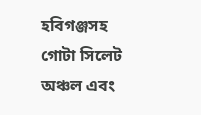হবিগঞ্জসহ গোটা সিলেট অঞ্চল এবং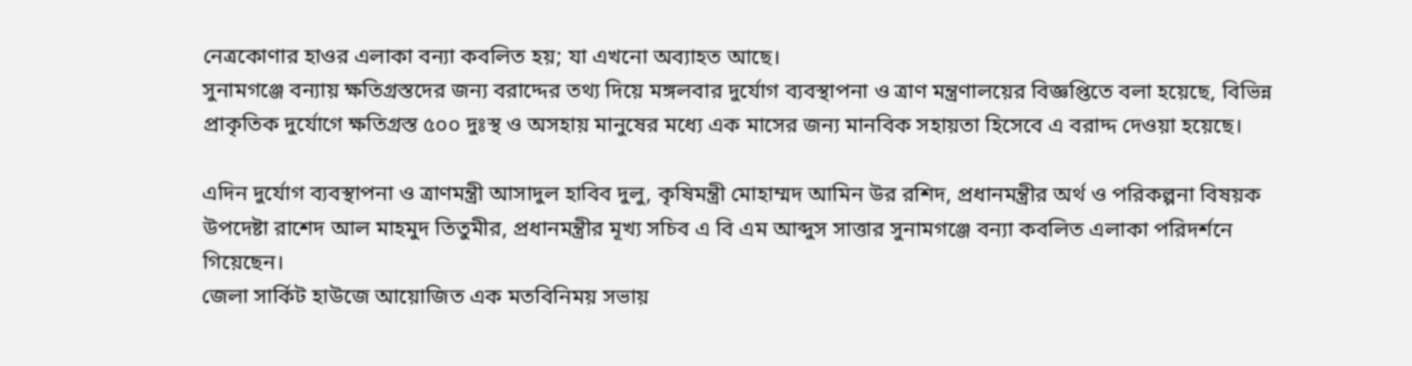নেত্রকোণার হাওর এলাকা বন্যা কবলিত হয়; যা এখনো অব্যাহত আছে।
সুনামগঞ্জে বন্যায় ক্ষতিগ্রস্তদের জন্য বরাদ্দের তথ্য দিয়ে মঙ্গলবার দুর্যোগ ব্যবস্থাপনা ও ত্রাণ মন্ত্রণালয়ের বিজ্ঞপ্তিতে বলা হয়েছে, বিভিন্ন প্রাকৃতিক দুর্যোগে ক্ষতিগ্রস্ত ৫০০ দুঃস্থ ও অসহায় মানুষের মধ্যে এক মাসের জন্য মানবিক সহায়তা হিসেবে এ বরাদ্দ দেওয়া হয়েছে।

এদিন দুর্যোগ ব্যবস্থাপনা ও ত্রাণমন্ত্রী আসাদুল হাবিব দুলু, কৃষিমন্ত্রী মোহাম্মদ আমিন উর রশিদ, প্রধানমন্ত্রীর অর্থ ও পরিকল্পনা বিষয়ক উপদেষ্টা রাশেদ আল মাহমুদ তিতুমীর, প্রধানমন্ত্রীর মূখ্য সচিব এ বি এম আব্দুস সাত্তার সুনামগঞ্জে বন্যা কবলিত এলাকা পরিদর্শনে গিয়েছেন।
জেলা সার্কিট হাউজে আয়োজিত এক মতবিনিময় সভায়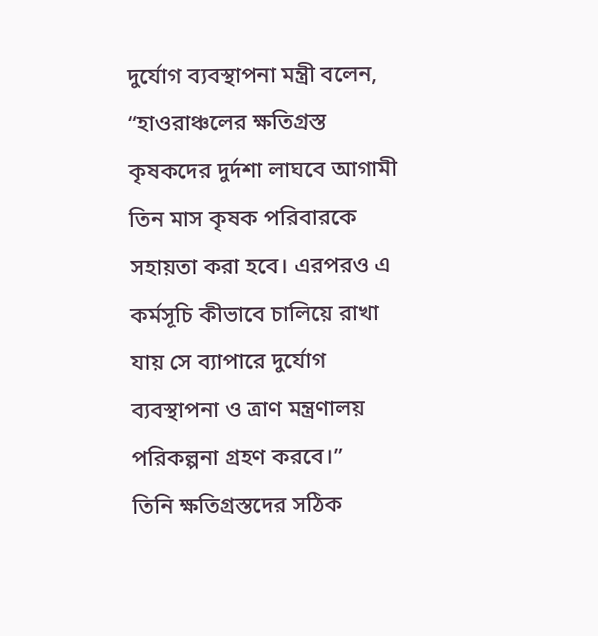দুর্যোগ ব্যবস্থাপনা মন্ত্রী বলেন, “হাওরাঞ্চলের ক্ষতিগ্রস্ত কৃষকদের দুর্দশা লাঘবে আগামী তিন মাস কৃষক পরিবারকে সহায়তা করা হবে। এরপরও এ কর্মসূচি কীভাবে চালিয়ে রাখা যায় সে ব্যাপারে দুর্যোগ ব্যবস্থাপনা ও ত্রাণ মন্ত্রণালয় পরিকল্পনা গ্রহণ করবে।”
তিনি ক্ষতিগ্রস্তদের সঠিক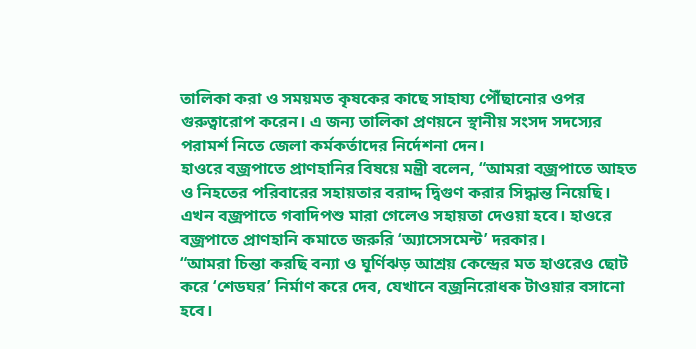তালিকা করা ও সময়মত কৃষকের কাছে সাহায্য পৌঁছানোর ওপর গুরুত্বারোপ করেন। এ জন্য তালিকা প্রণয়নে স্থানীয় সংসদ সদস্যের পরামর্শ নিতে জেলা কর্মকর্তাদের নির্দেশনা দেন।
হাওরে বজ্রপাতে প্রাণহানির বিষয়ে মন্ত্রী বলেন, “আমরা বজ্রপাতে আহত ও নিহতের পরিবারের সহায়তার বরাদ্দ দ্বিগুণ করার সিদ্ধান্ত নিয়েছি। এখন বজ্রপাতে গবাদিপশু মারা গেলেও সহায়তা দেওয়া হবে। হাওরে বজ্রপাতে প্রাণহানি কমাতে জরুরি ‘অ্যাসেসমেন্ট’ দরকার।
“আমরা চিন্তা করছি বন্যা ও ঘূর্ণিঝড় আশ্রয় কেন্দ্রের মত হাওরেও ছোট করে ‘শেডঘর’ নির্মাণ করে দেব, যেখানে বজ্রনিরোধক টাওয়ার বসানো হবে।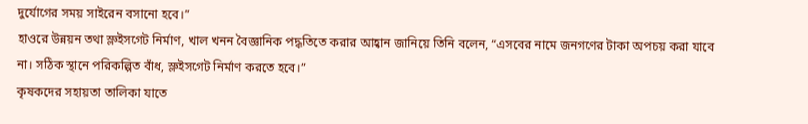দুর্যোগের সময় সাইরেন বসানো হবে।”
হাওরে উন্নয়ন তথা স্লুইসগেট নির্মাণ, খাল খনন বৈজ্ঞানিক পদ্ধতিতে করার আহ্বান জানিয়ে তিনি বলেন, “এসবের নামে জনগণের টাকা অপচয় করা যাবে না। সঠিক স্থানে পরিকল্পিত বাঁধ, স্লুইসগেট নির্মাণ করতে হবে।”
কৃষকদের সহায়তা তালিকা যাতে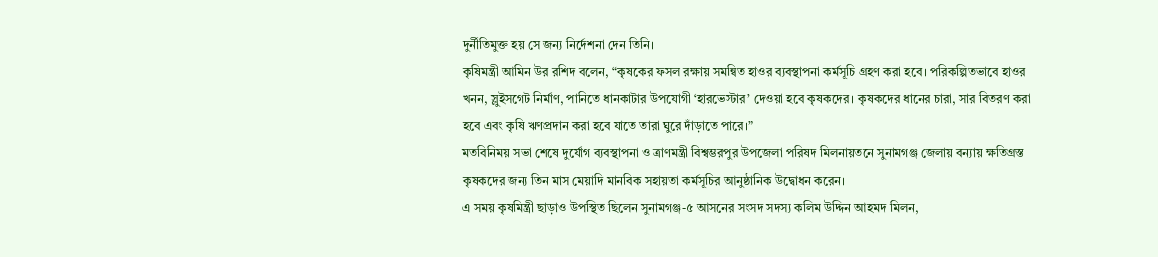দুর্নীতিমুক্ত হয় সে জন্য নির্দেশনা দেন তিনি।
কৃষিমন্ত্রী আমিন উর রশিদ বলেন, “কৃষকের ফসল রক্ষায় সমন্বিত হাওর ব্যবস্থাপনা কর্মসূচি গ্রহণ করা হবে। পরিকল্পিতভাবে হাওর খনন, স্লুইসগেট নির্মাণ, পানিতে ধানকাটার উপযোগী ‘হারভেস্টার’ দেওয়া হবে কৃষকদের। কৃষকদের ধানের চারা, সার বিতরণ করা হবে এবং কৃষি ঋণপ্রদান করা হবে যাতে তারা ঘুরে দাঁড়াতে পারে।”
মতবিনিময় সভা শেষে দুর্যোগ ব্যবস্থাপনা ও ত্রাণমন্ত্রী বিশ্বম্ভরপুর উপজেলা পরিষদ মিলনায়তনে সুনামগঞ্জ জেলায় বন্যায় ক্ষতিগ্রস্ত কৃষকদের জন্য তিন মাস মেয়াদি মানবিক সহায়তা কর্মসূচির আনুষ্ঠানিক উদ্বোধন করেন।
এ সময় কৃষমিন্ত্রী ছাড়াও উপস্থিত ছিলেন সুনামগঞ্জ-৫ আসনের সংসদ সদস্য কলিম উদ্দিন আহমদ মিলন,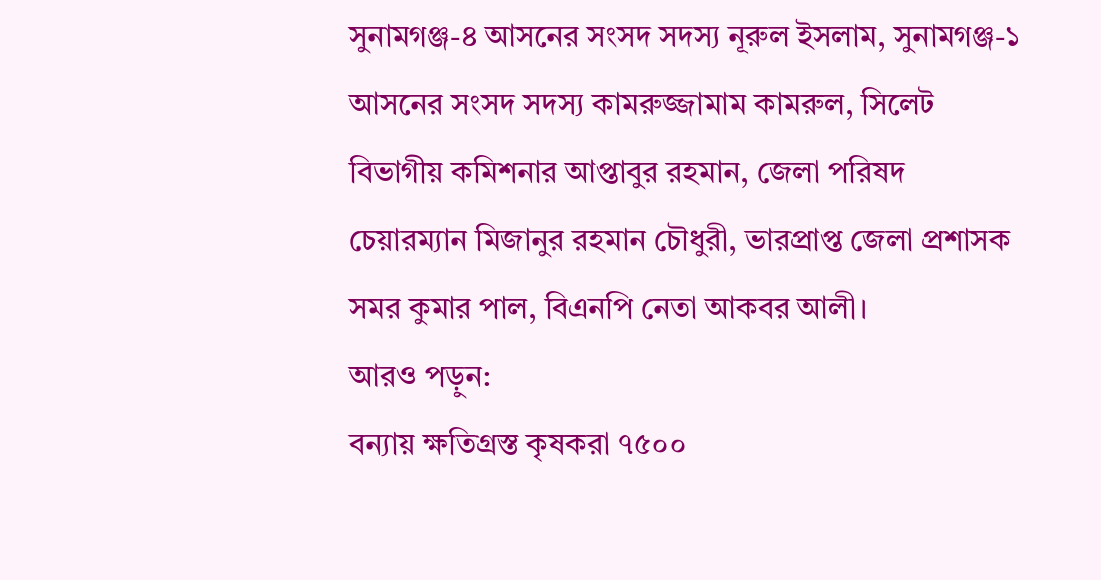সুনামগঞ্জ-৪ আসনের সংসদ সদস্য নূরুল ইসলাম, সুনামগঞ্জ-১ আসনের সংসদ সদস্য কামরুজ্জামাম কামরুল, সিলেট বিভাগীয় কমিশনার আপ্তাবুর রহমান, জেলা পরিষদ চেয়ারম্যান মিজানুর রহমান চৌধুরী, ভারপ্রাপ্ত জেলা প্রশাসক সমর কুমার পাল, বিএনপি নেতা আকবর আলী।
আরও পড়ুন:
বন্যায় ক্ষতিগ্রস্ত কৃষকরা ৭৫০০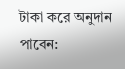টাকা করে অনুদান পাবেন: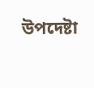উপদেষ্টা